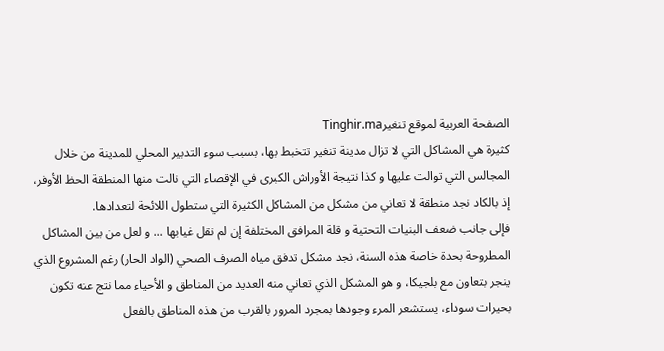الصفحة العربية لموقع تنغيرTinghir.ma
كثيرة هي المشاكل التي لا تزال مدينة تنغير تتخبط بها، بسبب سوء التدبير المحلي للمدينة من خلال المجالس التي توالت عليها و كذا نتيجة الأوراش الكبرى في الإقصاء التي نالت منها المنطقة الحظ الأوفر، إذ بالكاد نجد منطقة لا تعاني من مشكل من المشاكل الكثيرة التي ستطول اللائحة لتعدادها.
فإلى جانب ضعف البنيات التحتية و قلة المرافق المختلفة إن لم نقل غيابها ... و لعل من بين المشاكل المطروحة بحدة خاصة هذه السنة، نجد مشكل تدفق مياه الصرف الصحي (الواد الحار) رغم المشروع الذي ينجر بتعاون مع بلجيكا، و هو المشكل الذي تعاني منه العديد من المناطق و الأحياء مما نتج عنه تكون بحيرات سوداء، يستشعر المرء وجودها بمجرد المرور بالقرب من هذه المناطق بالفعل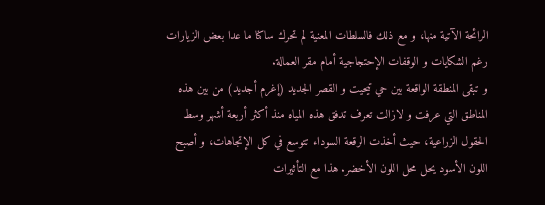الرائحة الآتية منها، و مع ذلك فالسلطات المعنية لم تحرك ساكنا ما عدا بعض الزيارات رغم الشكايات و الوقفات الإحتجاجية أمام مقر العمالة.
و تبقى المنطقة الواقعة بين حي تيحيت و القصر الجديد (إغرم أجديد) من بين هذه المناطق التي عرفت و لازالت تعرف تدفق هذه المياه منذ أكثر أربعة أشهر وسط الحقول الزراعية، حيث أخذت الرقعة السوداء تتوسع في كل الإتجاهات، و أصبح اللون الأسود يحل محل اللون الأخضر. هذا مع التأثيرات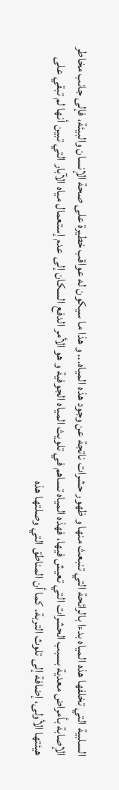السلبية التي تخلفها هذه المياه بدءا بالرائحة التي تنبعث منها و ظهور حشرات ناتجة عن وجود هذه المياه... و هذا ما سيكون له عواقب خطيرة على صحة الإنسان والبيئة، فإلى جانب مخاطر الإصابة بأمراض معدية بسبب الحشرات التي تعيش فيها، فهذه المياه تساهم في تلويث المياه الجوفية و هو الأمر الدفع السكان إلى عدم إستعمال مياه الآبار التي تبين أنها لم تبقي على هيئتها الأولى، إضافة إلى تلوث التربة. كما أن المناطق التي وصلتها هذه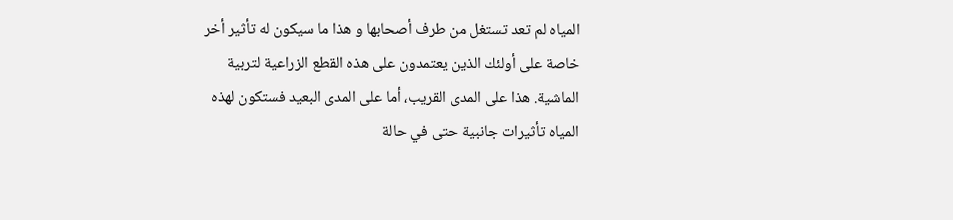المياه لم تعد تستغل من طرف أصحابها و هذا ما سيكون له تأثير أخر خاصة على أولئك الذين يعتمدون على هذه القطع الزراعية لتربية الماشية. هذا على المدى القريب، أما على المدى البعيد فستكون لهذه المياه تأثيرات جانبية حتى في حالة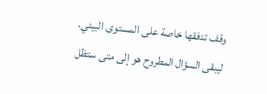وقف تدفقها خاصة على المستوى البيئي.
ليبقى السؤال المطروح هو إلى متى ستظل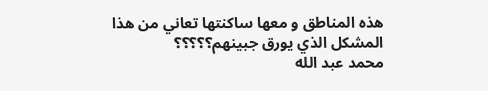هذه المناطق و معها ساكنتها تعاني من هذا المشكل الذي يورق جبينهم؟؟؟؟؟
محمد عبد الله